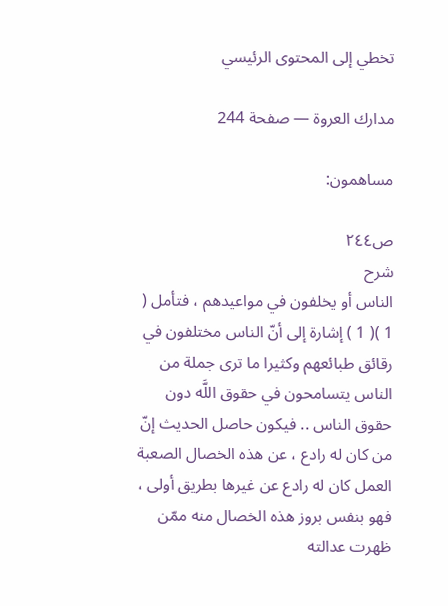تخطي إلى المحتوى الرئيسي

مدارك العروة — صفحة 244

مساهمون:

ص٢٤٤
شرح
الناس أو يخلفون في مواعيدهم ، فتأمل ( 1 )( 1 ) إشارة إلى أنّ الناس مختلفون في رقائق طبائعهم وكثيرا ما ترى جملة من الناس يتسامحون في حقوق اللَّه دون حقوق الناس .. فيكون حاصل الحديث إنّ من كان له رادع ، عن هذه الخصال الصعبة العمل كان له رادع عن غيرها بطريق أولى ، فهو بنفس بروز هذه الخصال منه ممّن ظهرت عدالته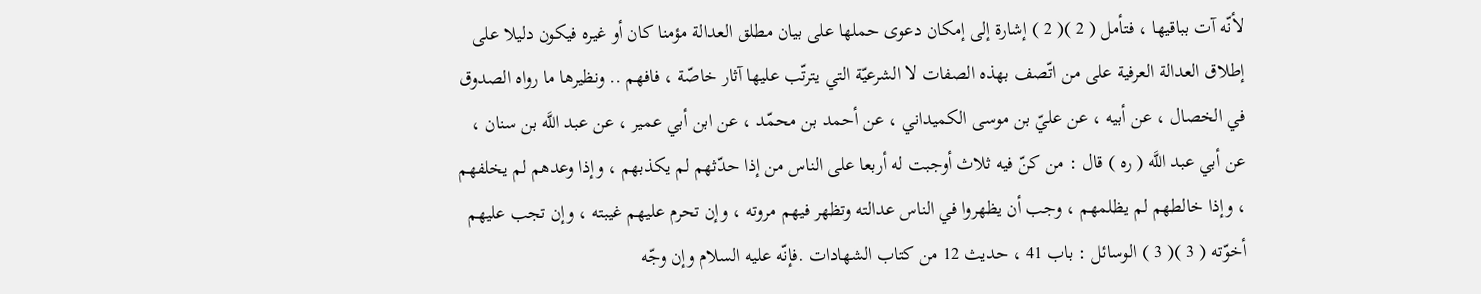لأنّه آت بباقيها ، فتأمل ( 2 )( 2 ) إشارة إلى إمكان دعوى حملها على بيان مطلق العدالة مؤمنا كان أو غيره فيكون دليلا على إطلاق العدالة العرفية على من اتّصف بهذه الصفات لا الشرعيّة التي يترتّب عليها آثار خاصّة ، فافهم .. ونظيرها ما رواه الصدوق في الخصال ، عن أبيه ، عن عليّ بن موسى الكميداني ، عن أحمد بن محمّد ، عن ابن أبي عمير ، عن عبد اللَّه بن سنان ، عن أبي عبد اللَّه ( ره ) قال : من كنّ فيه ثلاث أوجبت له أربعا على الناس من إذا حدّثهم لم يكذبهم ، وإذا وعدهم لم يخلفهم ، وإذا خالطهم لم يظلمهم ، وجب أن يظهروا في الناس عدالته وتظهر فيهم مروته ، وإن تحرم عليهم غيبته ، وإن تجب عليهم أخوّته ( 3 )( 3 ) الوسائل : باب 41 ، حديث 12 من كتاب الشهادات .فإنّه عليه السلام وإن وجّه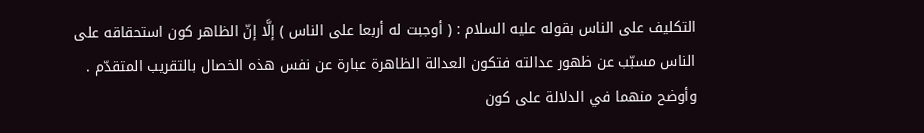التكليف على الناس بقوله عليه السلام : ( أوجبت له أربعا على الناس ) إلَّا إنّ الظاهر كون استحقاقه على الناس مسبّب عن ظهور عدالته فتكون العدالة الظاهرة عبارة عن نفس هذه الخصال بالتقريب المتقدّم . وأوضح منهما في الدلالة على كون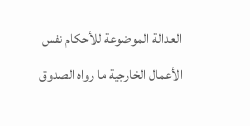العدالة الموضوعة للأحكام نفس الأعمال الخارجية ما رواه الصدوق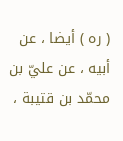( ره ) أيضا ، عن أبيه ، عن عليّ بن محمّد بن قتيبة ،